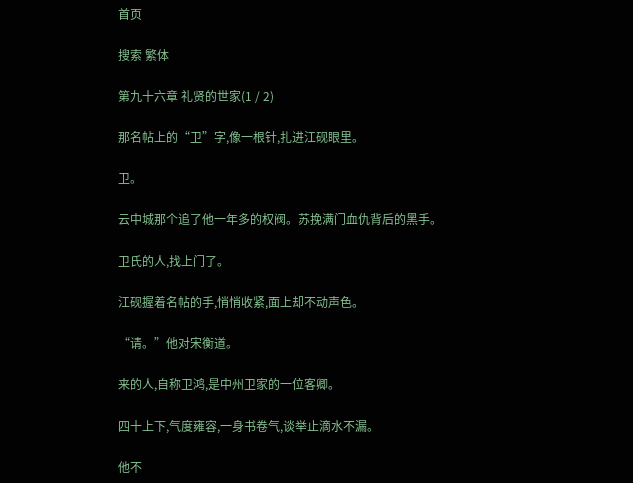首页

搜索 繁体

第九十六章 礼贤的世家(1 / 2)

那名帖上的“卫”字,像一根针,扎进江砚眼里。

卫。

云中城那个追了他一年多的权阀。苏挽满门血仇背后的黑手。

卫氏的人,找上门了。

江砚握着名帖的手,悄悄收紧,面上却不动声色。

“请。”他对宋衡道。

来的人,自称卫鸿,是中州卫家的一位客卿。

四十上下,气度雍容,一身书卷气,谈举止滴水不漏。

他不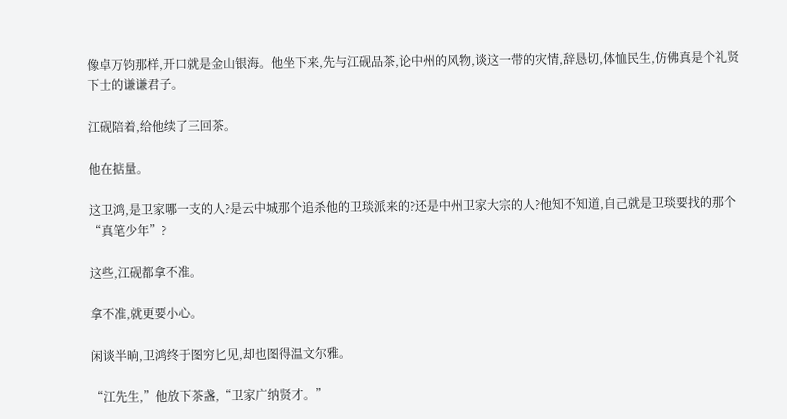像卓万钧那样,开口就是金山银海。他坐下来,先与江砚品茶,论中州的风物,谈这一带的灾情,辞恳切,体恤民生,仿佛真是个礼贤下士的谦谦君子。

江砚陪着,给他续了三回茶。

他在掂量。

这卫鸿,是卫家哪一支的人?是云中城那个追杀他的卫琰派来的?还是中州卫家大宗的人?他知不知道,自己就是卫琰要找的那个“真笔少年”?

这些,江砚都拿不准。

拿不准,就更要小心。

闲谈半晌,卫鸿终于图穷匕见,却也图得温文尔雅。

“江先生,”他放下茶盏,“卫家广纳贤才。”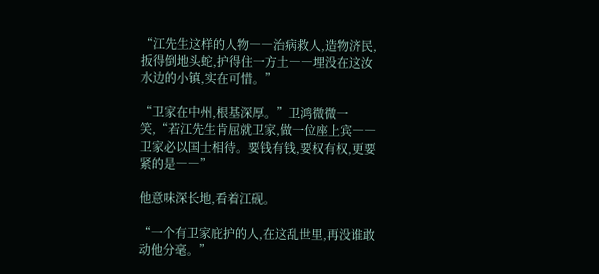“江先生这样的人物――治病救人,造物济民,扳得倒地头蛇,护得住一方土――埋没在这汝水边的小镇,实在可惜。”

“卫家在中州,根基深厚。”卫鸿微微一笑,“若江先生肯屈就卫家,做一位座上宾――卫家必以国士相待。要钱有钱,要权有权,更要紧的是――”

他意味深长地,看着江砚。

“一个有卫家庇护的人,在这乱世里,再没谁敢动他分毫。”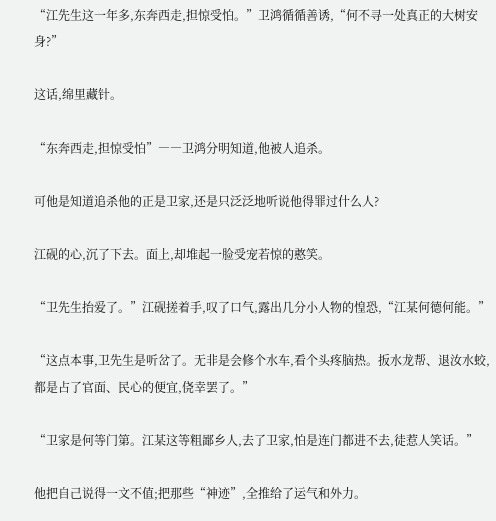“江先生这一年多,东奔西走,担惊受怕。”卫鸿循循善诱,“何不寻一处真正的大树安身?”

这话,绵里藏针。

“东奔西走,担惊受怕”――卫鸿分明知道,他被人追杀。

可他是知道追杀他的正是卫家,还是只泛泛地听说他得罪过什么人?

江砚的心,沉了下去。面上,却堆起一脸受宠若惊的憨笑。

“卫先生抬爱了。”江砚搓着手,叹了口气,露出几分小人物的惶恐,“江某何德何能。”

“这点本事,卫先生是听岔了。无非是会修个水车,看个头疼脑热。扳水龙帮、退汝水蛟,都是占了官面、民心的便宜,侥幸罢了。”

“卫家是何等门第。江某这等粗鄙乡人,去了卫家,怕是连门都进不去,徒惹人笑话。”

他把自己说得一文不值;把那些“神迹”,全推给了运气和外力。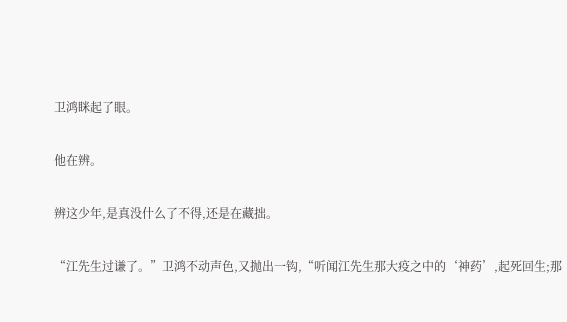卫鸿眯起了眼。

他在辨。

辨这少年,是真没什么了不得,还是在藏拙。

“江先生过谦了。”卫鸿不动声色,又抛出一钩,“听闻江先生那大疫之中的‘神药’,起死回生;那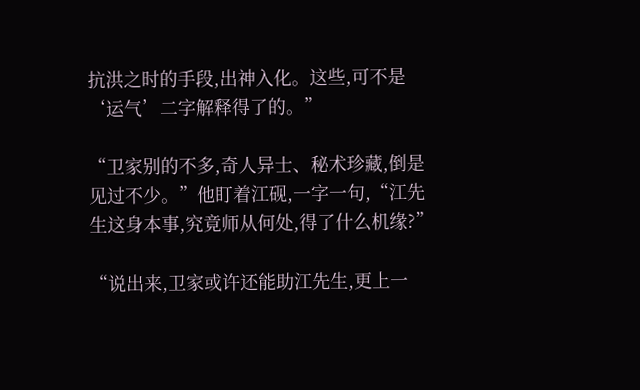抗洪之时的手段,出神入化。这些,可不是‘运气’二字解释得了的。”

“卫家别的不多,奇人异士、秘术珍藏,倒是见过不少。”他盯着江砚,一字一句,“江先生这身本事,究竟师从何处,得了什么机缘?”

“说出来,卫家或许还能助江先生,更上一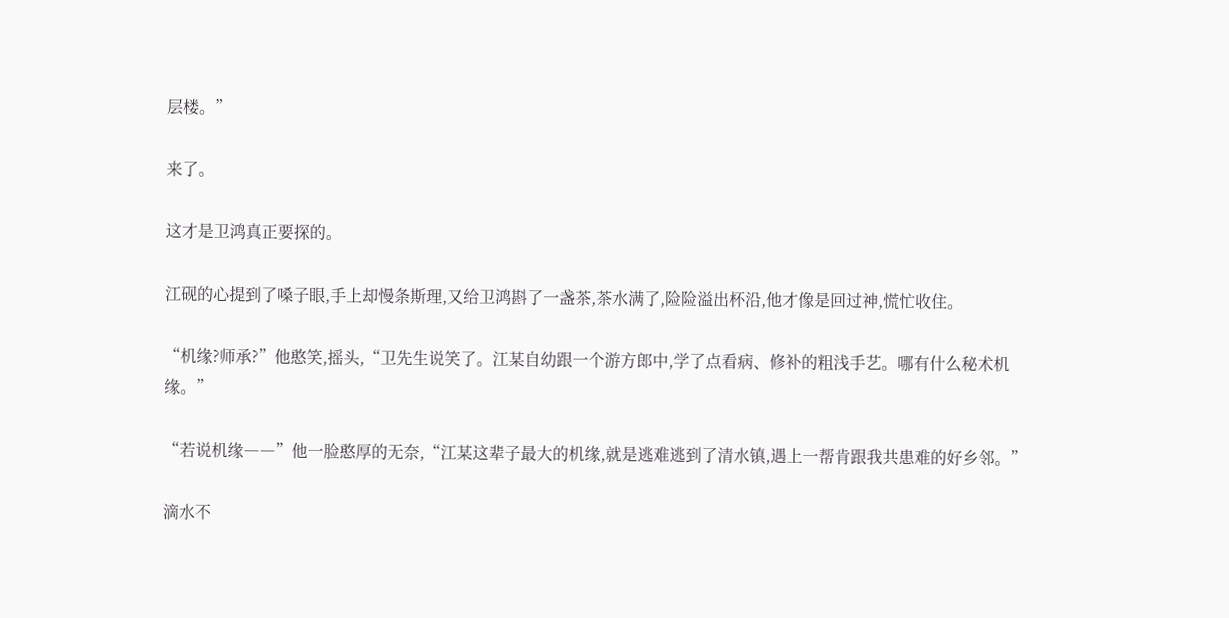层楼。”

来了。

这才是卫鸿真正要探的。

江砚的心提到了嗓子眼,手上却慢条斯理,又给卫鸿斟了一盏茶,茶水满了,险险溢出杯沿,他才像是回过神,慌忙收住。

“机缘?师承?”他憨笑,摇头,“卫先生说笑了。江某自幼跟一个游方郎中,学了点看病、修补的粗浅手艺。哪有什么秘术机缘。”

“若说机缘――”他一脸憨厚的无奈,“江某这辈子最大的机缘,就是逃难逃到了清水镇,遇上一帮肯跟我共患难的好乡邻。”

滴水不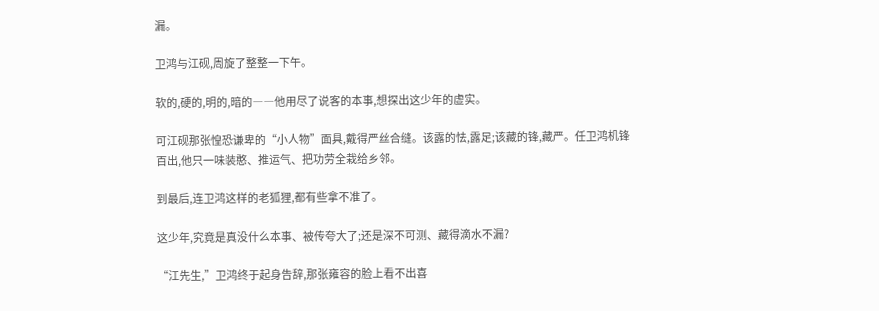漏。

卫鸿与江砚,周旋了整整一下午。

软的,硬的,明的,暗的――他用尽了说客的本事,想探出这少年的虚实。

可江砚那张惶恐谦卑的“小人物”面具,戴得严丝合缝。该露的怯,露足;该藏的锋,藏严。任卫鸿机锋百出,他只一味装憨、推运气、把功劳全栽给乡邻。

到最后,连卫鸿这样的老狐狸,都有些拿不准了。

这少年,究竟是真没什么本事、被传夸大了;还是深不可测、藏得滴水不漏?

“江先生,”卫鸿终于起身告辞,那张雍容的脸上看不出喜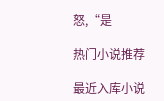怒,“是

热门小说推荐

最近入库小说